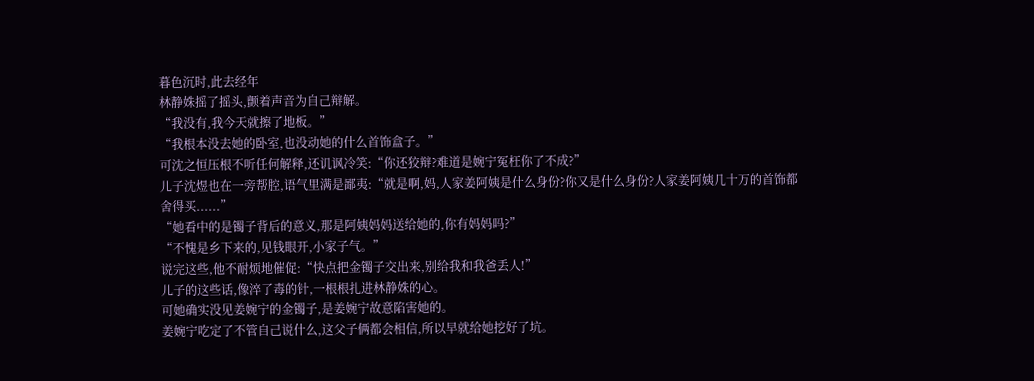暮色沉时,此去经年
林静姝摇了摇头,颤着声音为自己辩解。
“我没有,我今天就擦了地板。”
“我根本没去她的卧室,也没动她的什么首饰盒子。”
可沈之恒压根不听任何解释,还讥讽冷笑:“你还狡辩?难道是婉宁冤枉你了不成?”
儿子沈煜也在一旁帮腔,语气里满是鄙夷:“就是啊,妈,人家姜阿姨是什么身份?你又是什么身份?人家姜阿姨几十万的首饰都舍得买......”
“她看中的是镯子背后的意义,那是阿姨妈妈送给她的,你有妈妈吗?”
“不愧是乡下来的,见钱眼开,小家子气。”
说完这些,他不耐烦地催促:“快点把金镯子交出来,别给我和我爸丢人!”
儿子的这些话,像淬了毒的针,一根根扎进林静姝的心。
可她确实没见姜婉宁的金镯子,是姜婉宁故意陷害她的。
姜婉宁吃定了不管自己说什么,这父子俩都会相信,所以早就给她挖好了坑。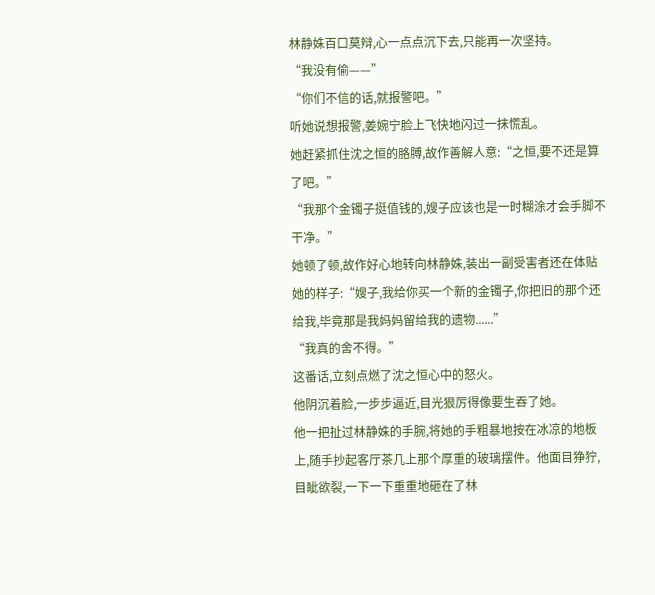林静姝百口莫辩,心一点点沉下去,只能再一次坚持。
“我没有偷——”
“你们不信的话,就报警吧。”
听她说想报警,姜婉宁脸上飞快地闪过一抹慌乱。
她赶紧抓住沈之恒的胳膊,故作善解人意:“之恒,要不还是算了吧。”
“我那个金镯子挺值钱的,嫂子应该也是一时糊涂才会手脚不干净。”
她顿了顿,故作好心地转向林静姝,装出一副受害者还在体贴她的样子:“嫂子,我给你买一个新的金镯子,你把旧的那个还给我,毕竟那是我妈妈留给我的遗物......”
“我真的舍不得。”
这番话,立刻点燃了沈之恒心中的怒火。
他阴沉着脸,一步步逼近,目光狠厉得像要生吞了她。
他一把扯过林静姝的手腕,将她的手粗暴地按在冰凉的地板上,随手抄起客厅茶几上那个厚重的玻璃摆件。他面目狰狞,目眦欲裂,一下一下重重地砸在了林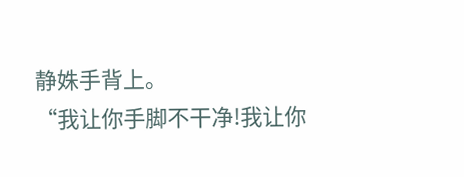静姝手背上。
“我让你手脚不干净!我让你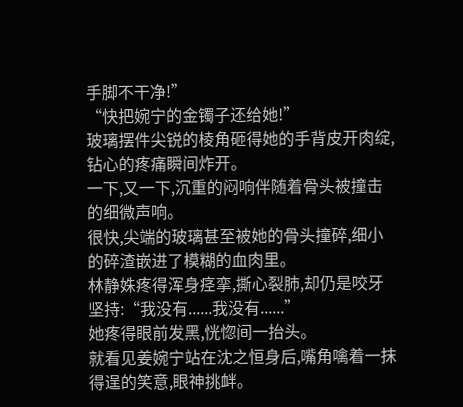手脚不干净!”
“快把婉宁的金镯子还给她!”
玻璃摆件尖锐的棱角砸得她的手背皮开肉绽,钻心的疼痛瞬间炸开。
一下,又一下,沉重的闷响伴随着骨头被撞击的细微声响。
很快,尖端的玻璃甚至被她的骨头撞碎,细小的碎渣嵌进了模糊的血肉里。
林静姝疼得浑身痉挛,撕心裂肺,却仍是咬牙坚持:“我没有......我没有......”
她疼得眼前发黑,恍惚间一抬头。
就看见姜婉宁站在沈之恒身后,嘴角噙着一抹得逞的笑意,眼神挑衅。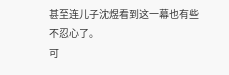甚至连儿子沈煜看到这一幕也有些不忍心了。
可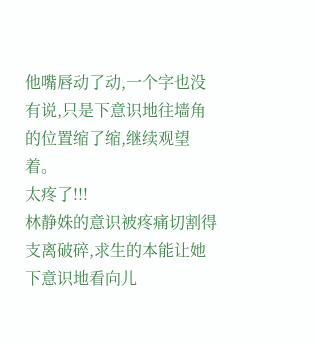他嘴唇动了动,一个字也没有说,只是下意识地往墙角的位置缩了缩,继续观望着。
太疼了!!!
林静姝的意识被疼痛切割得支离破碎,求生的本能让她下意识地看向儿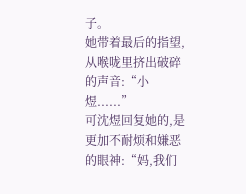子。
她带着最后的指望,从喉咙里挤出破碎的声音:“小煜......”
可沈煜回复她的,是更加不耐烦和嫌恶的眼神:“妈,我们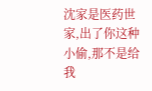沈家是医药世家,出了你这种小偷,那不是给我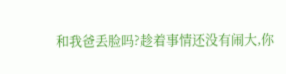和我爸丢脸吗?趁着事情还没有闹大,你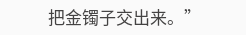把金镯子交出来。”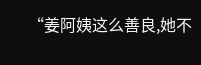“姜阿姨这么善良,她不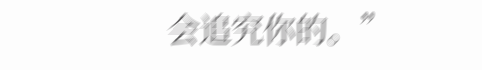会追究你的。”